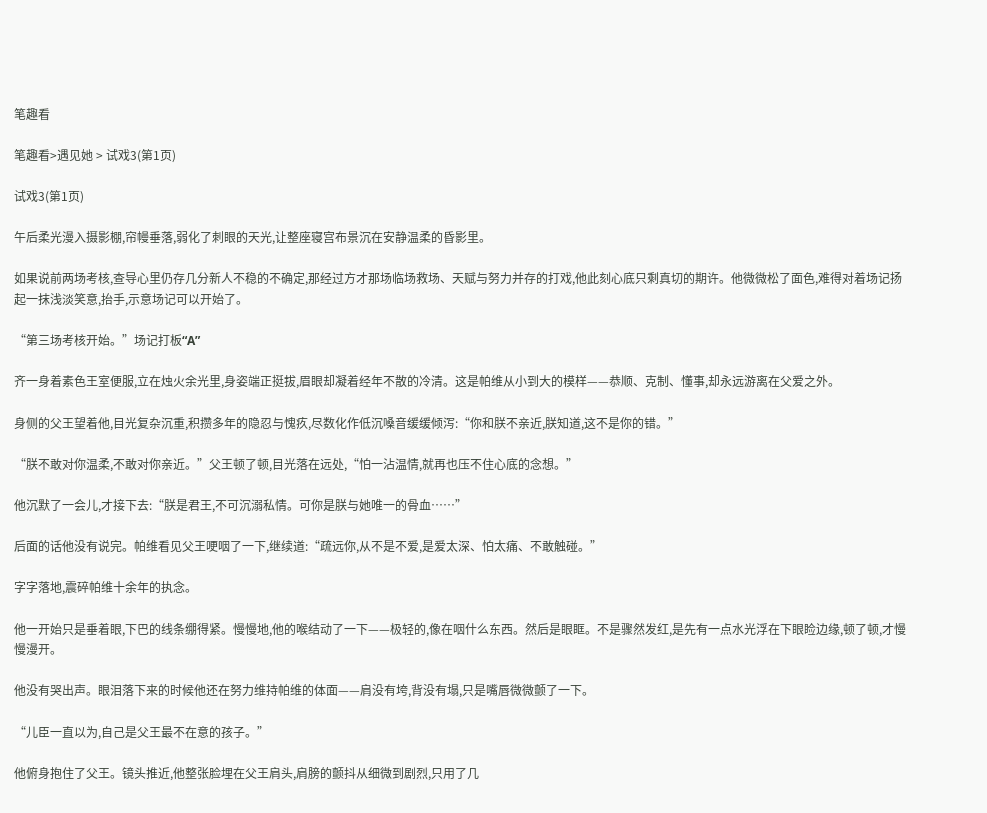笔趣看

笔趣看>遇见她 > 试戏3(第1页)

试戏3(第1页)

午后柔光漫入摄影棚,帘幔垂落,弱化了刺眼的天光,让整座寝宫布景沉在安静温柔的昏影里。

如果说前两场考核,查导心里仍存几分新人不稳的不确定,那经过方才那场临场救场、天赋与努力并存的打戏,他此刻心底只剩真切的期许。他微微松了面色,难得对着场记扬起一抹浅淡笑意,抬手,示意场记可以开始了。

“第三场考核开始。”场记打板“A”

齐一身着素色王室便服,立在烛火余光里,身姿端正挺拔,眉眼却凝着经年不散的冷清。这是帕维从小到大的模样——恭顺、克制、懂事,却永远游离在父爱之外。

身侧的父王望着他,目光复杂沉重,积攒多年的隐忍与愧疚,尽数化作低沉嗓音缓缓倾泻:“你和朕不亲近,朕知道,这不是你的错。”

“朕不敢对你温柔,不敢对你亲近。”父王顿了顿,目光落在远处,“怕一沾温情,就再也压不住心底的念想。”

他沉默了一会儿,才接下去:“朕是君王,不可沉溺私情。可你是朕与她唯一的骨血……”

后面的话他没有说完。帕维看见父王哽咽了一下,继续道:“疏远你,从不是不爱,是爱太深、怕太痛、不敢触碰。”

字字落地,震碎帕维十余年的执念。

他一开始只是垂着眼,下巴的线条绷得紧。慢慢地,他的喉结动了一下——极轻的,像在咽什么东西。然后是眼眶。不是骤然发红,是先有一点水光浮在下眼睑边缘,顿了顿,才慢慢漫开。

他没有哭出声。眼泪落下来的时候他还在努力维持帕维的体面——肩没有垮,背没有塌,只是嘴唇微微颤了一下。

“儿臣一直以为,自己是父王最不在意的孩子。”

他俯身抱住了父王。镜头推近,他整张脸埋在父王肩头,肩膀的颤抖从细微到剧烈,只用了几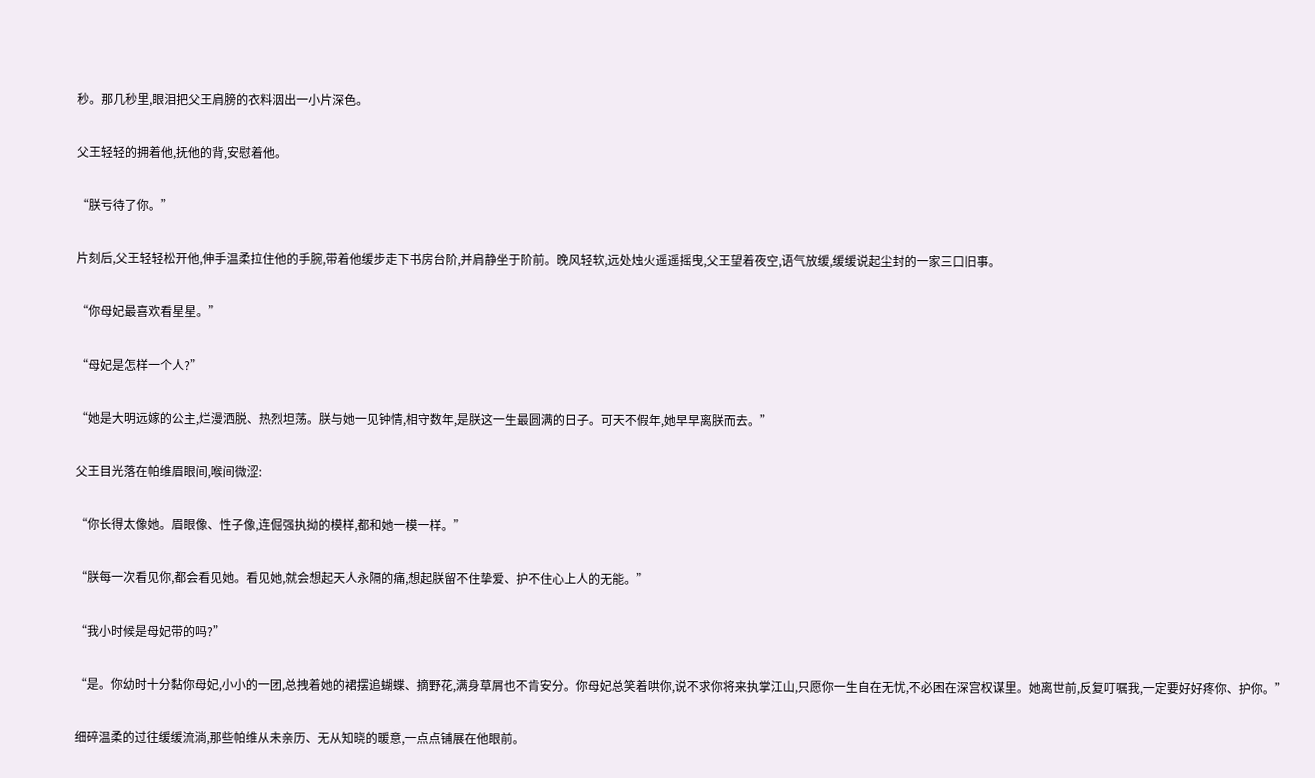秒。那几秒里,眼泪把父王肩膀的衣料洇出一小片深色。

父王轻轻的拥着他,抚他的背,安慰着他。

“朕亏待了你。”

片刻后,父王轻轻松开他,伸手温柔拉住他的手腕,带着他缓步走下书房台阶,并肩静坐于阶前。晚风轻软,远处烛火遥遥摇曳,父王望着夜空,语气放缓,缓缓说起尘封的一家三口旧事。

“你母妃最喜欢看星星。”

“母妃是怎样一个人?”

“她是大明远嫁的公主,烂漫洒脱、热烈坦荡。朕与她一见钟情,相守数年,是朕这一生最圆满的日子。可天不假年,她早早离朕而去。”

父王目光落在帕维眉眼间,喉间微涩:

“你长得太像她。眉眼像、性子像,连倔强执拗的模样,都和她一模一样。”

“朕每一次看见你,都会看见她。看见她,就会想起天人永隔的痛,想起朕留不住挚爱、护不住心上人的无能。”

“我小时候是母妃带的吗?”

“是。你幼时十分黏你母妃,小小的一团,总拽着她的裙摆追蝴蝶、摘野花,满身草屑也不肯安分。你母妃总笑着哄你,说不求你将来执掌江山,只愿你一生自在无忧,不必困在深宫权谋里。她离世前,反复叮嘱我,一定要好好疼你、护你。”

细碎温柔的过往缓缓流淌,那些帕维从未亲历、无从知晓的暖意,一点点铺展在他眼前。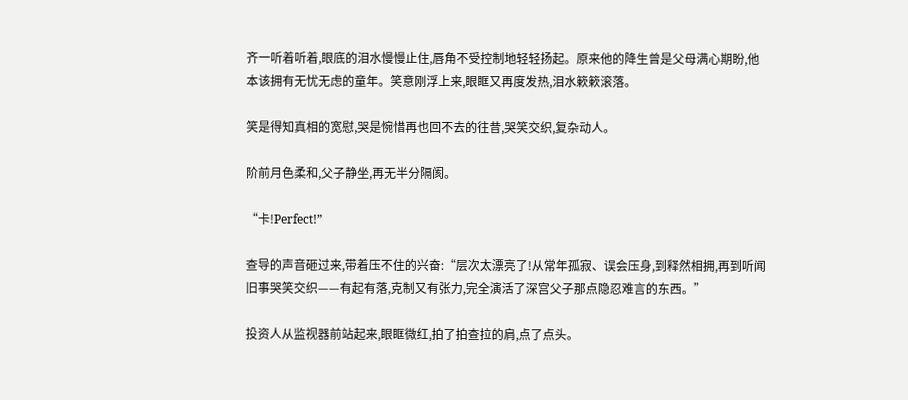齐一听着听着,眼底的泪水慢慢止住,唇角不受控制地轻轻扬起。原来他的降生曾是父母满心期盼,他本该拥有无忧无虑的童年。笑意刚浮上来,眼眶又再度发热,泪水簌簌滚落。

笑是得知真相的宽慰,哭是惋惜再也回不去的往昔,哭笑交织,复杂动人。

阶前月色柔和,父子静坐,再无半分隔阂。

“卡!Perfect!”

查导的声音砸过来,带着压不住的兴奋:“层次太漂亮了!从常年孤寂、误会压身,到释然相拥,再到听闻旧事哭笑交织——有起有落,克制又有张力,完全演活了深宫父子那点隐忍难言的东西。”

投资人从监视器前站起来,眼眶微红,拍了拍查拉的肩,点了点头。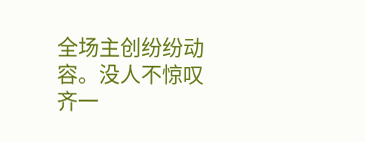全场主创纷纷动容。没人不惊叹齐一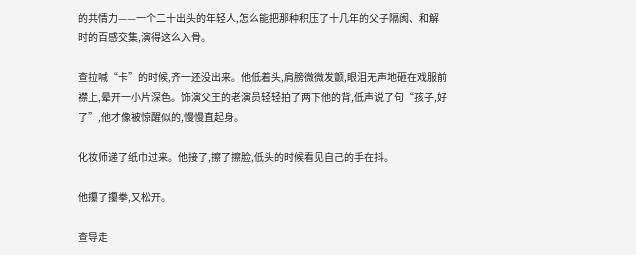的共情力——一个二十出头的年轻人,怎么能把那种积压了十几年的父子隔阂、和解时的百感交集,演得这么入骨。

查拉喊“卡”的时候,齐一还没出来。他低着头,肩膀微微发颤,眼泪无声地砸在戏服前襟上,晕开一小片深色。饰演父王的老演员轻轻拍了两下他的背,低声说了句“孩子,好了”,他才像被惊醒似的,慢慢直起身。

化妆师递了纸巾过来。他接了,擦了擦脸,低头的时候看见自己的手在抖。

他攥了攥拳,又松开。

查导走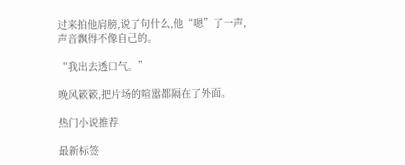过来拍他肩膀,说了句什么,他“嗯”了一声,声音飘得不像自己的。

“我出去透口气。”

晚风簌簌,把片场的喧嚣都隔在了外面。

热门小说推荐

最新标签